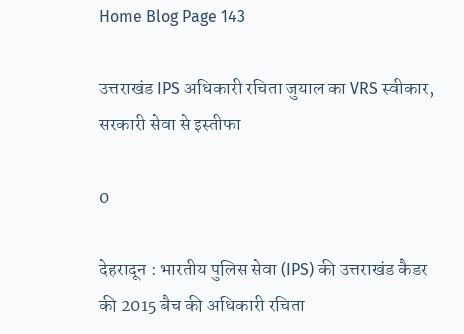Home Blog Page 143

उत्तराखंड IPS अधिकारी रचिता जुयाल का VRS स्वीकार, सरकारी सेवा से इस्तीफा

0

देहरादून : भारतीय पुलिस सेवा (IPS) की उत्तराखंड कैडर की 2015 बैच की अधिकारी रचिता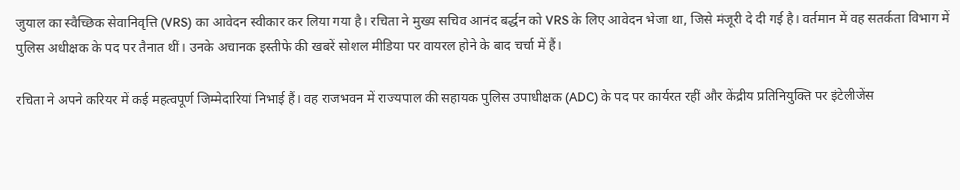जुयाल का स्वैच्छिक सेवानिवृत्ति (VRS) का आवेदन स्वीकार कर लिया गया है। रचिता ने मुख्य सचिव आनंद बर्द्धन को VRS के लिए आवेदन भेजा था, जिसे मंजूरी दे दी गई है। वर्तमान में वह सतर्कता विभाग में पुलिस अधीक्षक के पद पर तैनात थीं। उनके अचानक इस्तीफे की खबरें सोशल मीडिया पर वायरल होने के बाद चर्चा में हैं।

रचिता ने अपने करियर में कई महत्वपूर्ण जिम्मेदारियां निभाई हैं। वह राजभवन में राज्यपाल की सहायक पुलिस उपाधीक्षक (ADC) के पद पर कार्यरत रहीं और केंद्रीय प्रतिनियुक्ति पर इंटेलीजेंस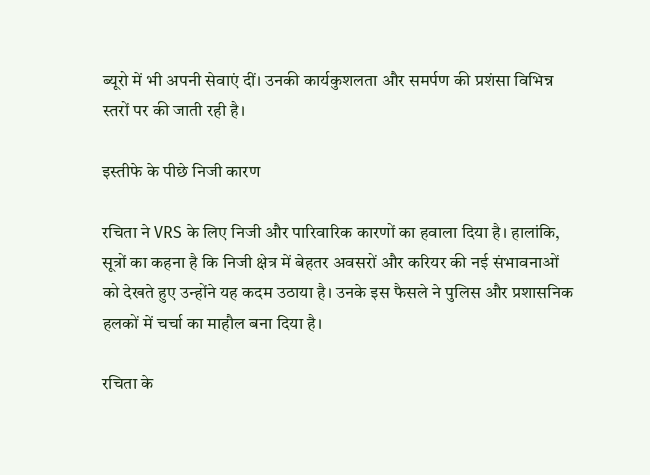ब्यूरो में भी अपनी सेवाएं दीं। उनकी कार्यकुशलता और समर्पण की प्रशंसा विभिन्न स्तरों पर की जाती रही है।

इस्तीफे के पीछे निजी कारण

रचिता ने VRS के लिए निजी और पारिवारिक कारणों का हवाला दिया है। हालांकि, सूत्रों का कहना है कि निजी क्षेत्र में बेहतर अवसरों और करियर की नई संभावनाओं को देखते हुए उन्होंने यह कदम उठाया है। उनके इस फैसले ने पुलिस और प्रशासनिक हलकों में चर्चा का माहौल बना दिया है।

रचिता के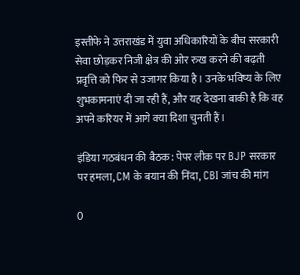इस्तीफे ने उत्तराखंड में युवा अधिकारियों के बीच सरकारी सेवा छोड़कर निजी क्षेत्र की ओर रुख करने की बढ़ती प्रवृत्ति को फिर से उजागर किया है। उनके भविष्य के लिए शुभकामनाएं दी जा रही हैं, और यह देखना बाकी है कि वह अपने करियर में आगे क्या दिशा चुनती हैं।

इंडिया गठबंधन की बैठक: पेपर लीक पर BJP सरकार पर हमला, CM के बयान की निंदा, CBI जांच की मांग

0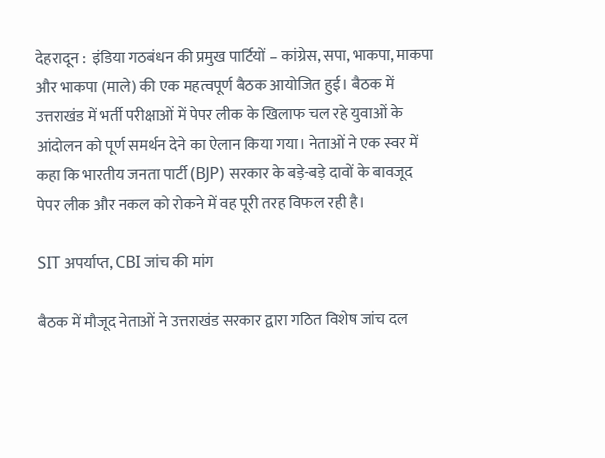देहरादून :  इंडिया गठबंधन की प्रमुख पार्टियों – कांग्रेस, सपा, भाकपा, माकपा और भाकपा (माले) की एक महत्वपूर्ण बैठक आयोजित हुई। बैठक में उत्तराखंड में भर्ती परीक्षाओं में पेपर लीक के खिलाफ चल रहे युवाओं के आंदोलन को पूर्ण समर्थन देने का ऐलान किया गया। नेताओं ने एक स्वर में कहा कि भारतीय जनता पार्टी (BJP) सरकार के बड़े-बड़े दावों के बावजूद पेपर लीक और नकल को रोकने में वह पूरी तरह विफल रही है।

SIT अपर्याप्त, CBI जांच की मांग

बैठक में मौजूद नेताओं ने उत्तराखंड सरकार द्वारा गठित विशेष जांच दल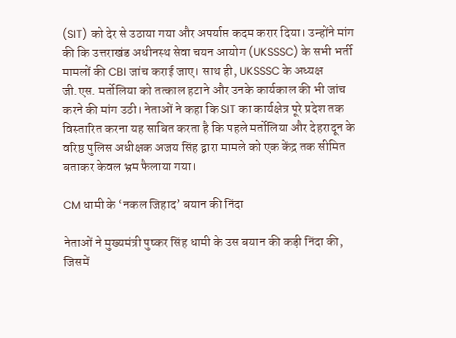(SIT) को देर से उठाया गया और अपर्याप्त कदम करार दिया। उन्होंने मांग की कि उत्तराखंड अधीनस्थ सेवा चयन आयोग (UKSSSC) के सभी भर्ती मामलों की CBI जांच कराई जाए। साथ ही, UKSSSC के अध्यक्ष जी.एस. मर्तोलिया को तत्काल हटाने और उनके कार्यकाल की भी जांच करने की मांग उठी। नेताओं ने कहा कि SIT का कार्यक्षेत्र पूरे प्रदेश तक विस्तारित करना यह साबित करता है कि पहले मर्तोलिया और देहरादून के वरिष्ठ पुलिस अधीक्षक अजय सिंह द्वारा मामले को एक केंद्र तक सीमित बताकर केवल भ्रम फैलाया गया।

CM धामी के ‘नकल जिहाद’ बयान की निंदा

नेताओं ने मुख्यमंत्री पुष्कर सिंह धामी के उस बयान की कड़ी निंदा की, जिसमें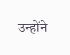उन्होंने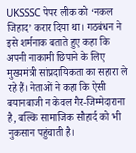UKSSSC पेपर लीक को ‘नकल जिहाद’ करार दिया था। गठबंधन ने इसे शर्मनाक बताते हुए कहा कि अपनी नाकामी छिपाने के लिए मुख्यमंत्री सांप्रदायिकता का सहारा ले रहे हैं। नेताओं ने कहा कि ऐसी बयानबाजी न केवल गैर-जिम्मेदाराना है, बल्कि सामाजिक सौहार्द को भी नुकसान पहुंचाती है।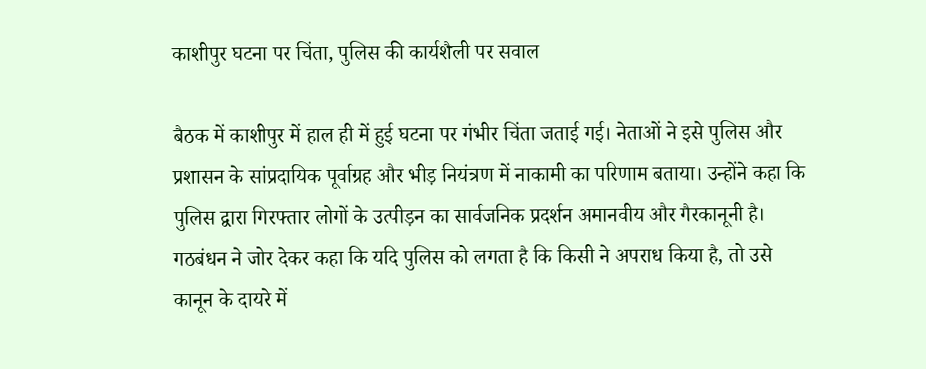काशीपुर घटना पर चिंता, पुलिस की कार्यशैली पर सवाल

बैठक में काशीपुर में हाल ही में हुई घटना पर गंभीर चिंता जताई गई। नेताओं ने इसे पुलिस और प्रशासन के सांप्रदायिक पूर्वाग्रह और भीड़ नियंत्रण में नाकामी का परिणाम बताया। उन्होंने कहा कि पुलिस द्वारा गिरफ्तार लोगों के उत्पीड़न का सार्वजनिक प्रदर्शन अमानवीय और गैरकानूनी है। गठबंधन ने जोर देकर कहा कि यदि पुलिस को लगता है कि किसी ने अपराध किया है, तो उसे कानून के दायरे में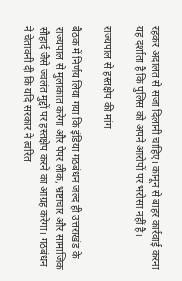रहकर अदालत से सजा दिलानी चाहिए। कानून से बाहर कार्रवाई करना यह दर्शाता है कि पुलिस को अपने आरोपों पर भरोसा नहीं है।

राज्यपाल से हस्तक्षेप की मांग

बैठक में निर्णय लिया गया कि इंडिया गठबंधन जल्द ही उत्तराखंड के राज्यपाल से मुलाकात करेगा और पेपर लीक, भ्रष्टाचार और सामाजिक सौहार्द जैसे ज्वलंत मुद्दों पर हस्तक्षेप करने का आग्रह करेगा। गठबंधन ने चेतावनी दी कि यदि सरकार ने त्वरित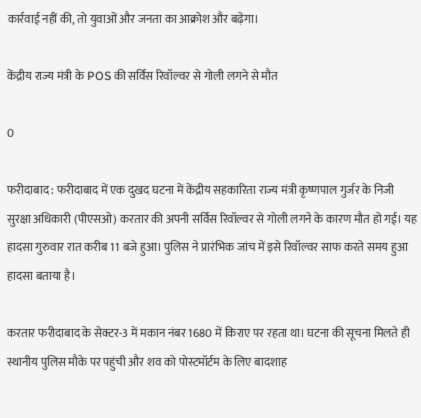कार्रवाई नहीं की, तो युवाओं और जनता का आक्रोश और बढ़ेगा।

केंद्रीय राज्य मंत्री के POS की सर्विस रिवॉल्वर से गोली लगने से मौत

0

फरीदाबाद : फरीदाबाद में एक दुखद घटना में केंद्रीय सहकारिता राज्य मंत्री कृष्णपाल गुर्जर के निजी सुरक्षा अधिकारी (पीएसओ) करतार की अपनी सर्विस रिवॉल्वर से गोली लगने के कारण मौत हो गई। यह हादसा गुरुवार रात करीब 11 बजे हुआ। पुलिस ने प्रारंभिक जांच में इसे रिवॉल्वर साफ करते समय हुआ हादसा बताया है।

करतार फरीदाबाद के सेक्टर-3 में मकान नंबर 1680 में किराए पर रहता था। घटना की सूचना मिलते ही स्थानीय पुलिस मौके पर पहुंची और शव को पोस्टमॉर्टम के लिए बादशाह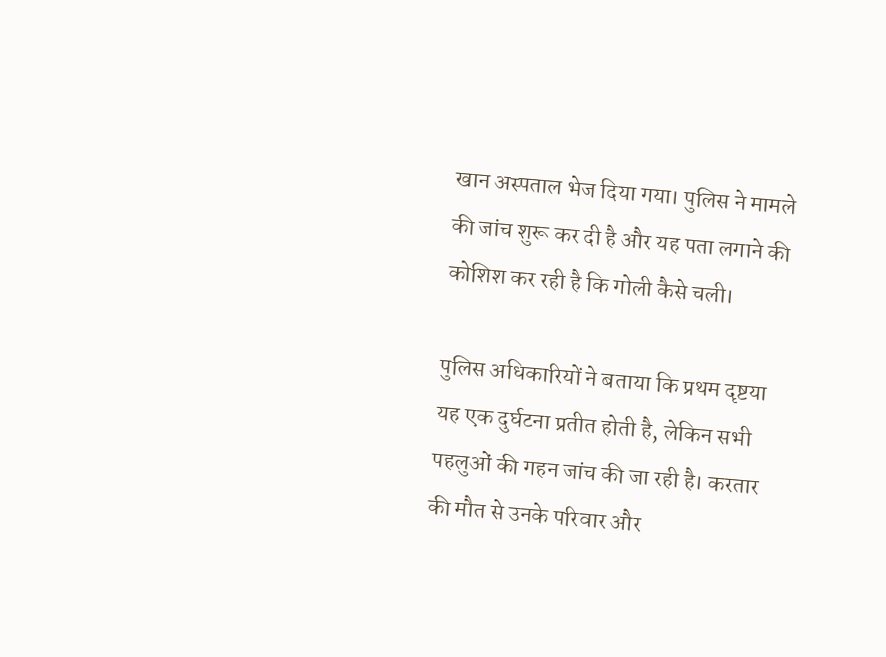खान अस्पताल भेज दिया गया। पुलिस ने मामले की जांच शुरू कर दी है और यह पता लगाने की कोशिश कर रही है कि गोली कैसे चली।

पुलिस अधिकारियों ने बताया कि प्रथम दृष्टया यह एक दुर्घटना प्रतीत होती है, लेकिन सभी पहलुओं की गहन जांच की जा रही है। करतार की मौत से उनके परिवार और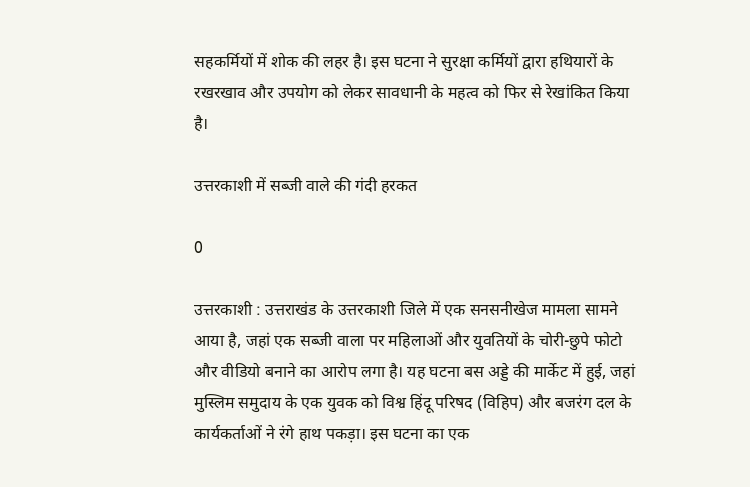सहकर्मियों में शोक की लहर है। इस घटना ने सुरक्षा कर्मियों द्वारा हथियारों के रखरखाव और उपयोग को लेकर सावधानी के महत्व को फिर से रेखांकित किया है।

उत्तरकाशी में सब्जी वाले की गंदी हरकत

0

उत्तरकाशी : उत्तराखंड के उत्तरकाशी जिले में एक सनसनीखेज मामला सामने आया है, जहां एक सब्जी वाला पर महिलाओं और युवतियों के चोरी-छुपे फोटो और वीडियो बनाने का आरोप लगा है। यह घटना बस अड्डे की मार्केट में हुई, जहां मुस्लिम समुदाय के एक युवक को विश्व हिंदू परिषद (विहिप) और बजरंग दल के कार्यकर्ताओं ने रंगे हाथ पकड़ा। इस घटना का एक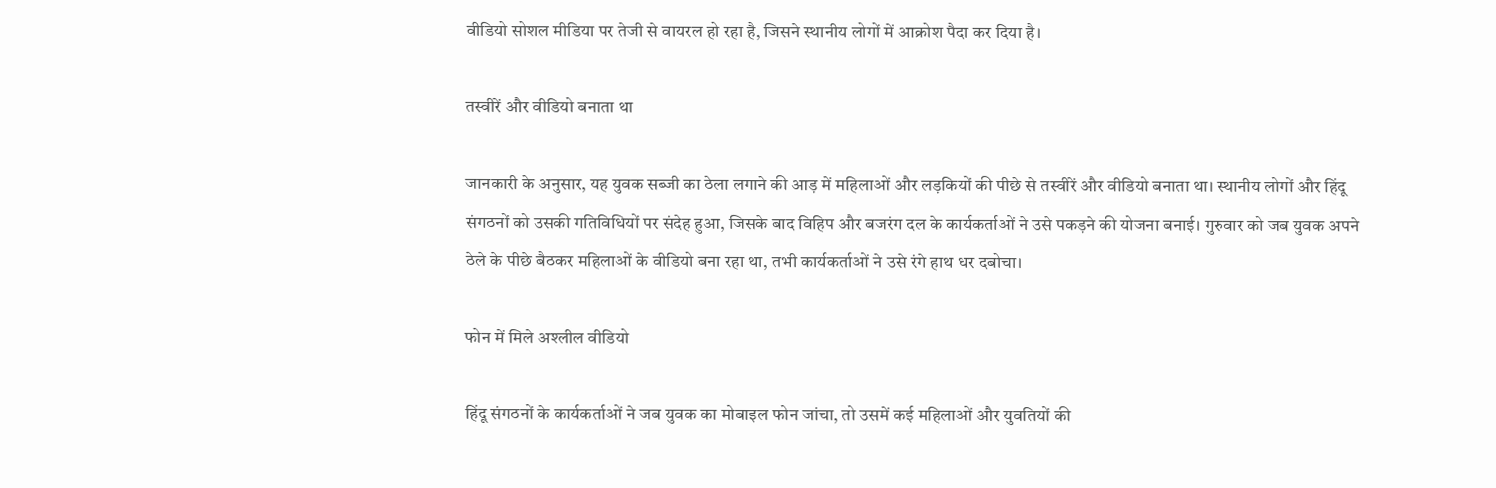वीडियो सोशल मीडिया पर तेजी से वायरल हो रहा है, जिसने स्थानीय लोगों में आक्रोश पैदा कर दिया है।

तस्वीरें और वीडियो बनाता था

जानकारी के अनुसार, यह युवक सब्जी का ठेला लगाने की आड़ में महिलाओं और लड़कियों की पीछे से तस्वीरें और वीडियो बनाता था। स्थानीय लोगों और हिंदू संगठनों को उसकी गतिविधियों पर संदेह हुआ, जिसके बाद विहिप और बजरंग दल के कार्यकर्ताओं ने उसे पकड़ने की योजना बनाई। गुरुवार को जब युवक अपने ठेले के पीछे बैठकर महिलाओं के वीडियो बना रहा था, तभी कार्यकर्ताओं ने उसे रंगे हाथ धर दबोचा।

फोन में मिले अश्लील वीडियो

हिंदू संगठनों के कार्यकर्ताओं ने जब युवक का मोबाइल फोन जांचा, तो उसमें कई महिलाओं और युवतियों की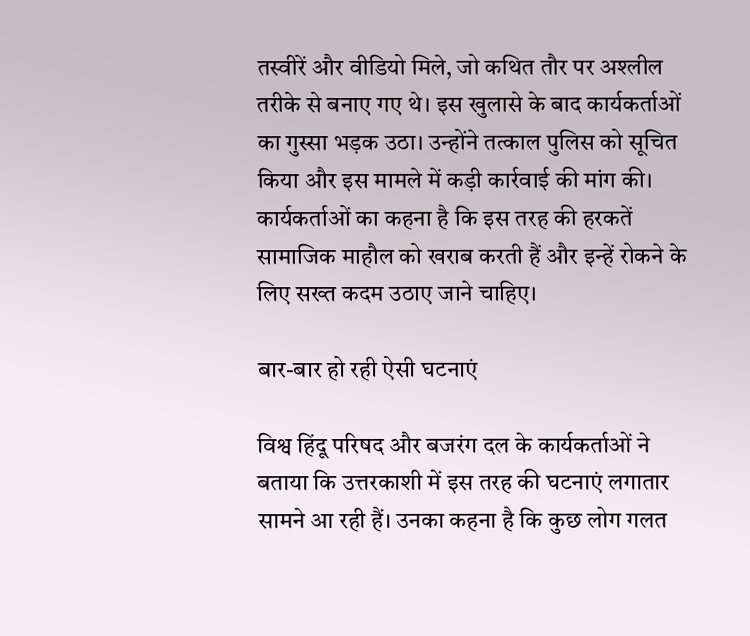तस्वीरें और वीडियो मिले, जो कथित तौर पर अश्लील तरीके से बनाए गए थे। इस खुलासे के बाद कार्यकर्ताओं का गुस्सा भड़क उठा। उन्होंने तत्काल पुलिस को सूचित किया और इस मामले में कड़ी कार्रवाई की मांग की। कार्यकर्ताओं का कहना है कि इस तरह की हरकतें सामाजिक माहौल को खराब करती हैं और इन्हें रोकने के लिए सख्त कदम उठाए जाने चाहिए।

बार-बार हो रही ऐसी घटनाएं

विश्व हिंदू परिषद और बजरंग दल के कार्यकर्ताओं ने बताया कि उत्तरकाशी में इस तरह की घटनाएं लगातार सामने आ रही हैं। उनका कहना है कि कुछ लोग गलत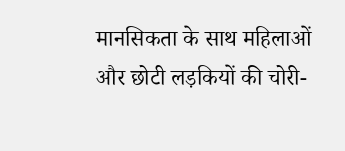मानसिकता के साथ महिलाओं और छोटी लड़कियों की चोरी-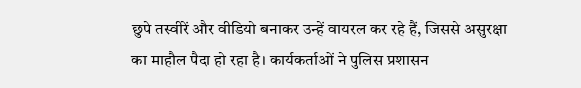छुपे तस्वीरें और वीडियो बनाकर उन्हें वायरल कर रहे हैं, जिससे असुरक्षा का माहौल पैदा हो रहा है। कार्यकर्ताओं ने पुलिस प्रशासन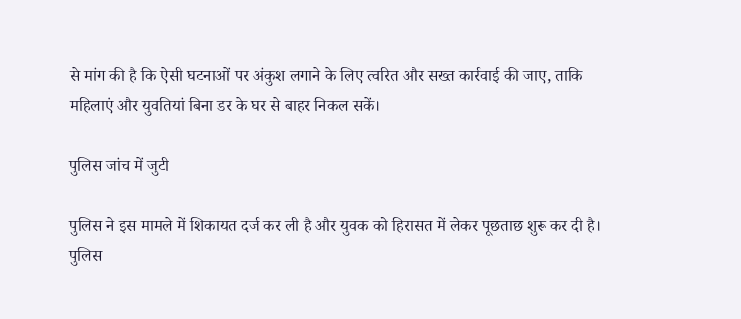से मांग की है कि ऐसी घटनाओं पर अंकुश लगाने के लिए त्वरित और सख्त कार्रवाई की जाए, ताकि महिलाएं और युवतियां बिना डर के घर से बाहर निकल सकें।

पुलिस जांच में जुटी

पुलिस ने इस मामले में शिकायत दर्ज कर ली है और युवक को हिरासत में लेकर पूछताछ शुरू कर दी है। पुलिस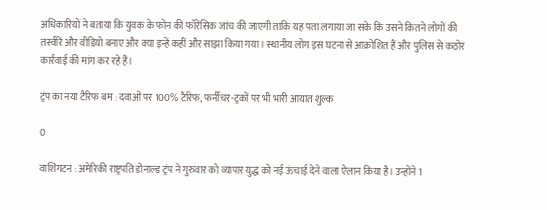अधिकारियों ने बताया कि युवक के फोन की फॉरेंसिक जांच की जाएगी ताकि यह पता लगाया जा सके कि उसने कितने लोगों की तस्वीरें और वीडियो बनाए और क्या इन्हें कहीं और साझा किया गया। स्थानीय लोग इस घटना से आक्रोशित हैं और पुलिस से कठोर कार्रवाई की मांग कर रहे हैं।

ट्रंप का नया टैरिफ बम : दवाओं पर 100% टैरिफ, फर्नीचर-ट्रकों पर भी भारी आयात शुल्क

0

वाशिंगटन : अमेरिकी राष्ट्रपति डोनाल्ड ट्रंप ने गुरुवार को व्यापार युद्ध को नई ऊंचाई देने वाला ऐलान किया है। उन्होंने 1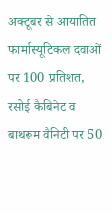अक्टूबर से आयातित फार्मास्यूटिकल दवाओं पर 100 प्रतिशत, रसोई कैबिनेट व बाथरूम वैनिटी पर 50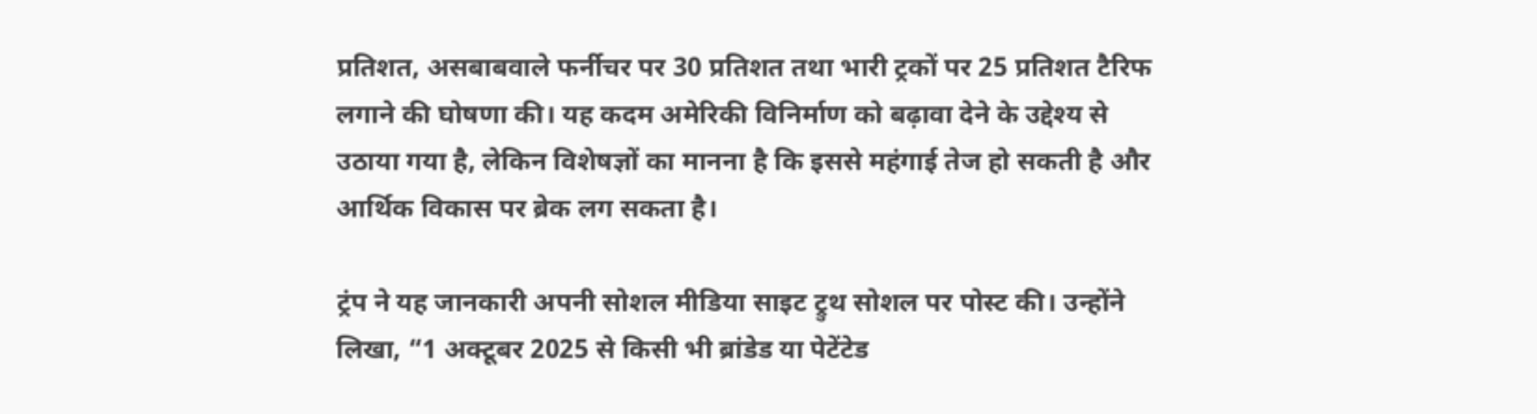प्रतिशत, असबाबवाले फर्नीचर पर 30 प्रतिशत तथा भारी ट्रकों पर 25 प्रतिशत टैरिफ लगाने की घोषणा की। यह कदम अमेरिकी विनिर्माण को बढ़ावा देने के उद्देश्य से उठाया गया है, लेकिन विशेषज्ञों का मानना है कि इससे महंगाई तेज हो सकती है और आर्थिक विकास पर ब्रेक लग सकता है।

ट्रंप ने यह जानकारी अपनी सोशल मीडिया साइट ट्रुथ सोशल पर पोस्ट की। उन्होंने लिखा, “1 अक्टूबर 2025 से किसी भी ब्रांडेड या पेटेंटेड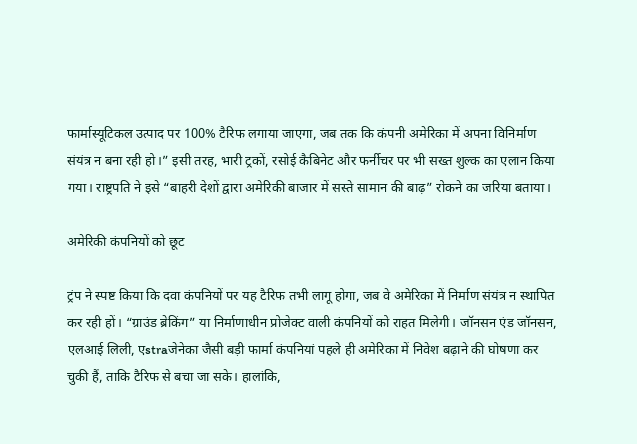फार्मास्यूटिकल उत्पाद पर 100% टैरिफ लगाया जाएगा, जब तक कि कंपनी अमेरिका में अपना विनिर्माण संयंत्र न बना रही हो।” इसी तरह, भारी ट्रकों, रसोई कैबिनेट और फर्नीचर पर भी सख्त शुल्क का एलान किया गया। राष्ट्रपति ने इसे “बाहरी देशों द्वारा अमेरिकी बाजार में सस्ते सामान की बाढ़” रोकने का जरिया बताया।

अमेरिकी कंपनियों को छूट

ट्रंप ने स्पष्ट किया कि दवा कंपनियों पर यह टैरिफ तभी लागू होगा, जब वे अमेरिका में निर्माण संयंत्र न स्थापित कर रही हों। “ग्राउंड ब्रेकिंग” या निर्माणाधीन प्रोजेक्ट वाली कंपनियों को राहत मिलेगी। जॉनसन एंड जॉनसन, एलआई लिली, एstraजेनेका जैसी बड़ी फार्मा कंपनियां पहले ही अमेरिका में निवेश बढ़ाने की घोषणा कर चुकी हैं, ताकि टैरिफ से बचा जा सके। हालांकि,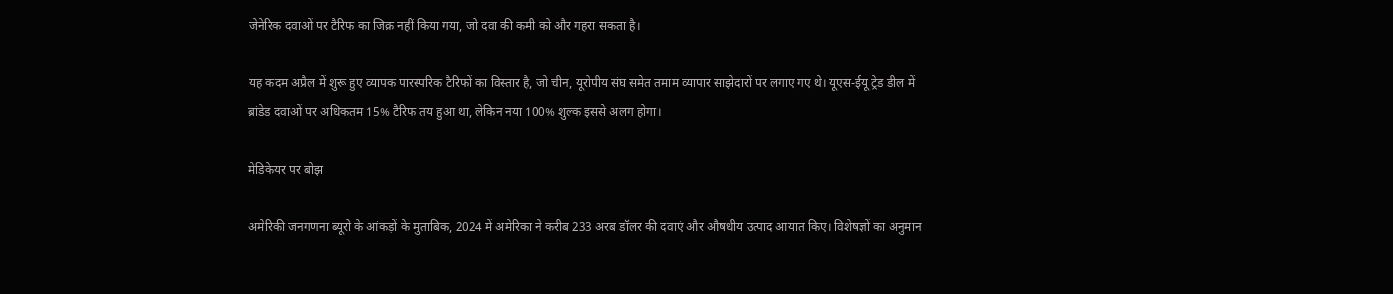जेनेरिक दवाओं पर टैरिफ का जिक्र नहीं किया गया, जो दवा की कमी को और गहरा सकता है।

यह कदम अप्रैल में शुरू हुए व्यापक पारस्परिक टैरिफों का विस्तार है, जो चीन, यूरोपीय संघ समेत तमाम व्यापार साझेदारों पर लगाए गए थे। यूएस-ईयू ट्रेड डील में ब्रांडेड दवाओं पर अधिकतम 15% टैरिफ तय हुआ था, लेकिन नया 100% शुल्क इससे अलग होगा।

मेडिकेयर पर बोझ

अमेरिकी जनगणना ब्यूरो के आंकड़ों के मुताबिक, 2024 में अमेरिका ने करीब 233 अरब डॉलर की दवाएं और औषधीय उत्पाद आयात किए। विशेषज्ञों का अनुमान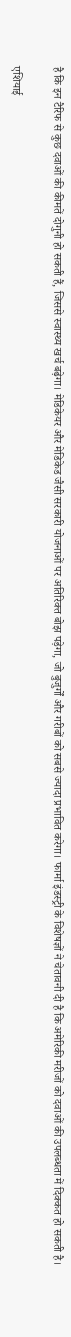है कि इन टैरिफ से कुछ दवाओं की कीमतें दोगुनी हो सकती हैं, जिससे स्वास्थ्य खर्च बढ़ेगा। मेडिकेयर और मेडिकेड जैसी सरकारी योजनाओं पर अतिरिक्त बोझ पड़ेगा, जो बुजुर्गों और गरीबों को सबसे ज्यादा प्रभावित करेगा। फार्मा इंडस्ट्री के विशेषज्ञों ने चेतावनी दी है कि अमेरिकी मरीजों को दवाओं की उपलब्धता में दिक्कत हो सकती है।

एशियाई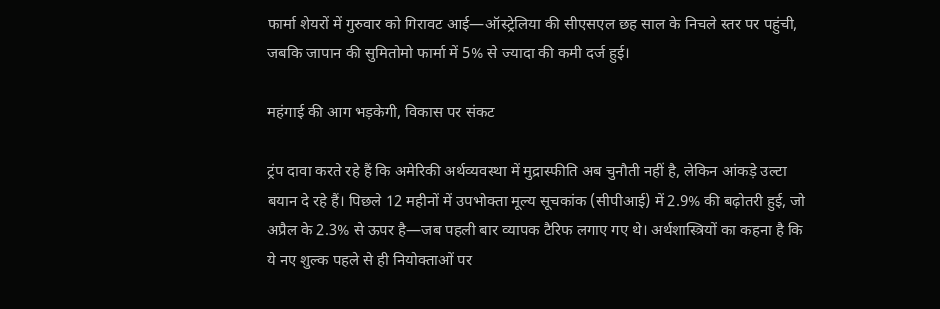फार्मा शेयरों में गुरुवार को गिरावट आई—ऑस्ट्रेलिया की सीएसएल छह साल के निचले स्तर पर पहुंची, जबकि जापान की सुमितोमो फार्मा में 5% से ज्यादा की कमी दर्ज हुई।

महंगाई की आग भड़केगी, विकास पर संकट

ट्रंप दावा करते रहे हैं कि अमेरिकी अर्थव्यवस्था में मुद्रास्फीति अब चुनौती नहीं है, लेकिन आंकड़े उल्टा बयान दे रहे हैं। पिछले 12 महीनों में उपभोक्ता मूल्य सूचकांक (सीपीआई) में 2.9% की बढ़ोतरी हुई, जो अप्रैल के 2.3% से ऊपर है—जब पहली बार व्यापक टैरिफ लगाए गए थे। अर्थशास्त्रियों का कहना है कि ये नए शुल्क पहले से ही नियोक्ताओं पर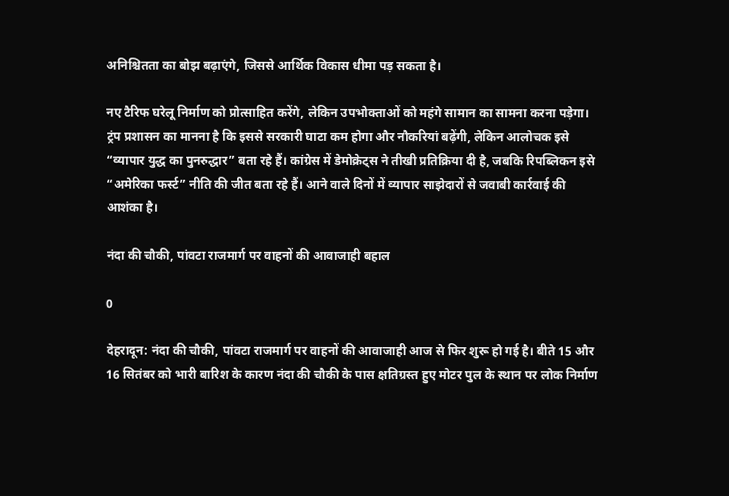अनिश्चितता का बोझ बढ़ाएंगे, जिससे आर्थिक विकास धीमा पड़ सकता है।

नए टैरिफ घरेलू निर्माण को प्रोत्साहित करेंगे, लेकिन उपभोक्ताओं को महंगे सामान का सामना करना पड़ेगा। ट्रंप प्रशासन का मानना है कि इससे सरकारी घाटा कम होगा और नौकरियां बढ़ेंगी, लेकिन आलोचक इसे “व्यापार युद्ध का पुनरुद्धार” बता रहे हैं। कांग्रेस में डेमोक्रेट्स ने तीखी प्रतिक्रिया दी है, जबकि रिपब्लिकन इसे “अमेरिका फर्स्ट” नीति की जीत बता रहे हैं। आने वाले दिनों में व्यापार साझेदारों से जवाबी कार्रवाई की आशंका है।

नंदा की चौकी, पांवटा राजमार्ग पर वाहनों की आवाजाही बहाल

0

देहरादून: नंदा की चौकी, पांवटा राजमार्ग पर वाहनों की आवाजाही आज से फिर शुरू हो गई है। बीते 15 और 16 सितंबर को भारी बारिश के कारण नंदा की चौकी के पास क्षतिग्रस्त हुए मोटर पुल के स्थान पर लोक निर्माण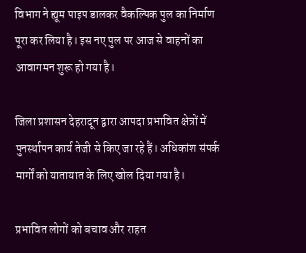विभाग ने ह्यूम पाइप डालकर वैकल्पिक पुल का निर्माण पूरा कर लिया है। इस नए पुल पर आज से वाहनों का आवागमन शुरू हो गया है।

जिला प्रशासन देहरादून द्वारा आपदा प्रभावित क्षेत्रों में पुनर्स्थापन कार्य तेजी से किए जा रहे हैं। अधिकांश संपर्क मार्गों को यातायात के लिए खोल दिया गया है।

प्रभावित लोगों को बचाव और राहत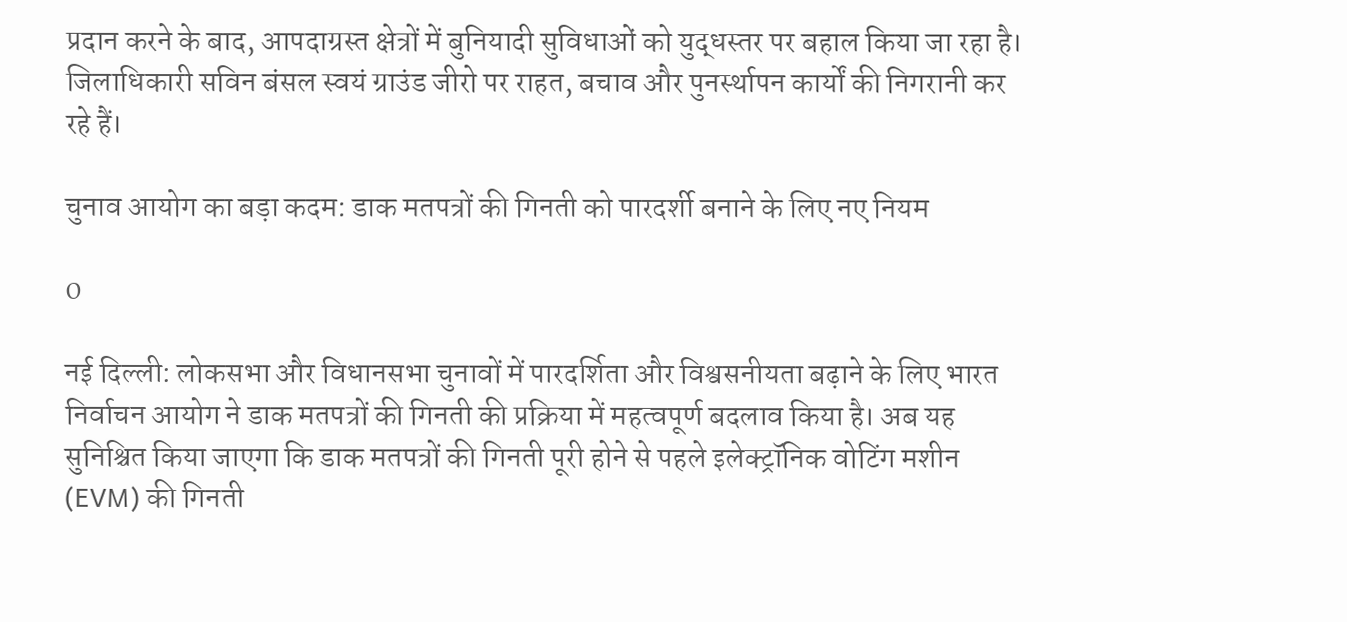प्रदान करने के बाद, आपदाग्रस्त क्षेत्रों में बुनियादी सुविधाओं को युद्धस्तर पर बहाल किया जा रहा है। जिलाधिकारी सविन बंसल स्वयं ग्राउंड जीरो पर राहत, बचाव और पुनर्स्थापन कार्यों की निगरानी कर रहे हैं।

चुनाव आयोग का बड़ा कदम: डाक मतपत्रों की गिनती को पारदर्शी बनाने के लिए नए नियम

0

नई दिल्ली: लोकसभा और विधानसभा चुनावों में पारदर्शिता और विश्वसनीयता बढ़ाने के लिए भारत निर्वाचन आयोग ने डाक मतपत्रों की गिनती की प्रक्रिया में महत्वपूर्ण बदलाव किया है। अब यह सुनिश्चित किया जाएगा कि डाक मतपत्रों की गिनती पूरी होने से पहले इलेक्ट्रॉनिक वोटिंग मशीन (EVM) की गिनती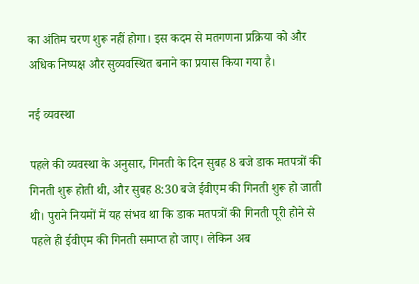का अंतिम चरण शुरू नहीं होगा। इस कदम से मतगणना प्रक्रिया को और अधिक निष्पक्ष और सुव्यवस्थित बनाने का प्रयास किया गया है।

नई व्यवस्था

पहले की व्यवस्था के अनुसार, गिनती के दिन सुबह 8 बजे डाक मतपत्रों की गिनती शुरू होती थी, और सुबह 8:30 बजे ईवीएम की गिनती शुरू हो जाती थी। पुराने नियमों में यह संभव था कि डाक मतपत्रों की गिनती पूरी होने से पहले ही ईवीएम की गिनती समाप्त हो जाए। लेकिन अब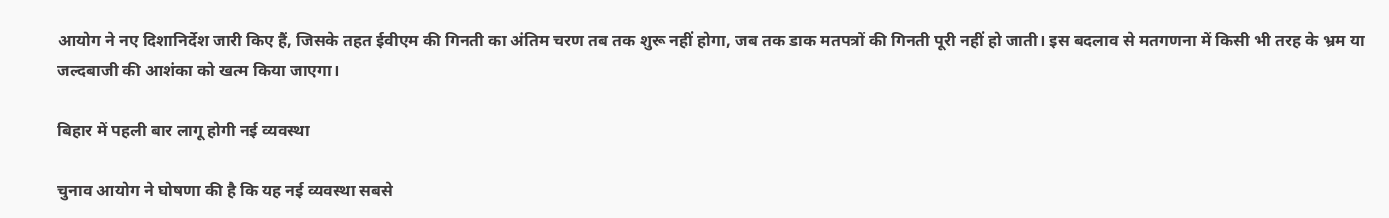आयोग ने नए दिशानिर्देश जारी किए हैं, जिसके तहत ईवीएम की गिनती का अंतिम चरण तब तक शुरू नहीं होगा, जब तक डाक मतपत्रों की गिनती पूरी नहीं हो जाती। इस बदलाव से मतगणना में किसी भी तरह के भ्रम या जल्दबाजी की आशंका को खत्म किया जाएगा।

बिहार में पहली बार लागू होगी नई व्यवस्था

चुनाव आयोग ने घोषणा की है कि यह नई व्यवस्था सबसे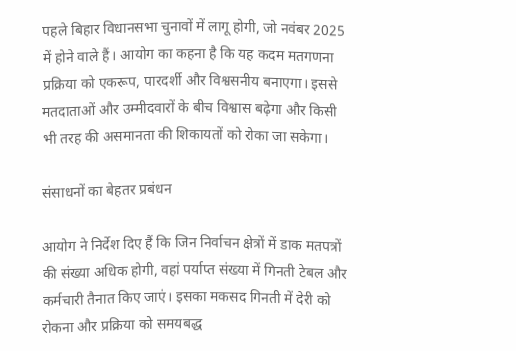पहले बिहार विधानसभा चुनावों में लागू होगी, जो नवंबर 2025 में होने वाले हैं। आयोग का कहना है कि यह कदम मतगणना प्रक्रिया को एकरूप, पारदर्शी और विश्वसनीय बनाएगा। इससे मतदाताओं और उम्मीदवारों के बीच विश्वास बढ़ेगा और किसी भी तरह की असमानता की शिकायतों को रोका जा सकेगा।

संसाधनों का बेहतर प्रबंधन

आयोग ने निर्देश दिए हैं कि जिन निर्वाचन क्षेत्रों में डाक मतपत्रों की संख्या अधिक होगी, वहां पर्याप्त संख्या में गिनती टेबल और कर्मचारी तैनात किए जाएं। इसका मकसद गिनती में देरी को रोकना और प्रक्रिया को समयबद्ध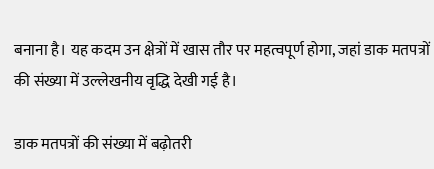बनाना है। यह कदम उन क्षेत्रों में खास तौर पर महत्वपूर्ण होगा, जहां डाक मतपत्रों की संख्या में उल्लेखनीय वृद्धि देखी गई है।

डाक मतपत्रों की संख्या में बढ़ोतरी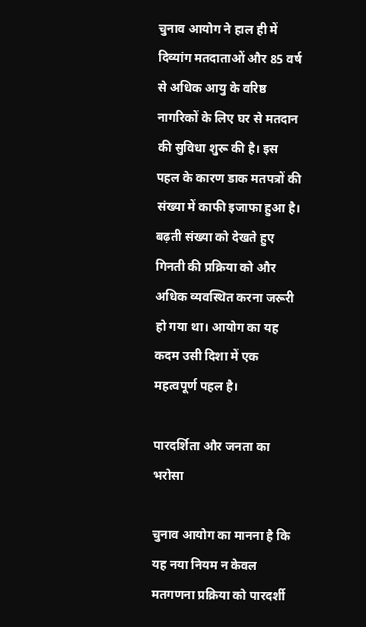चुनाव आयोग ने हाल ही में दिव्यांग मतदाताओं और 85 वर्ष से अधिक आयु के वरिष्ठ नागरिकों के लिए घर से मतदान की सुविधा शुरू की है। इस पहल के कारण डाक मतपत्रों की संख्या में काफी इजाफा हुआ है। बढ़ती संख्या को देखते हुए गिनती की प्रक्रिया को और अधिक व्यवस्थित करना जरूरी हो गया था। आयोग का यह कदम उसी दिशा में एक महत्वपूर्ण पहल है।

पारदर्शिता और जनता का भरोसा

चुनाव आयोग का मानना है कि यह नया नियम न केवल मतगणना प्रक्रिया को पारदर्शी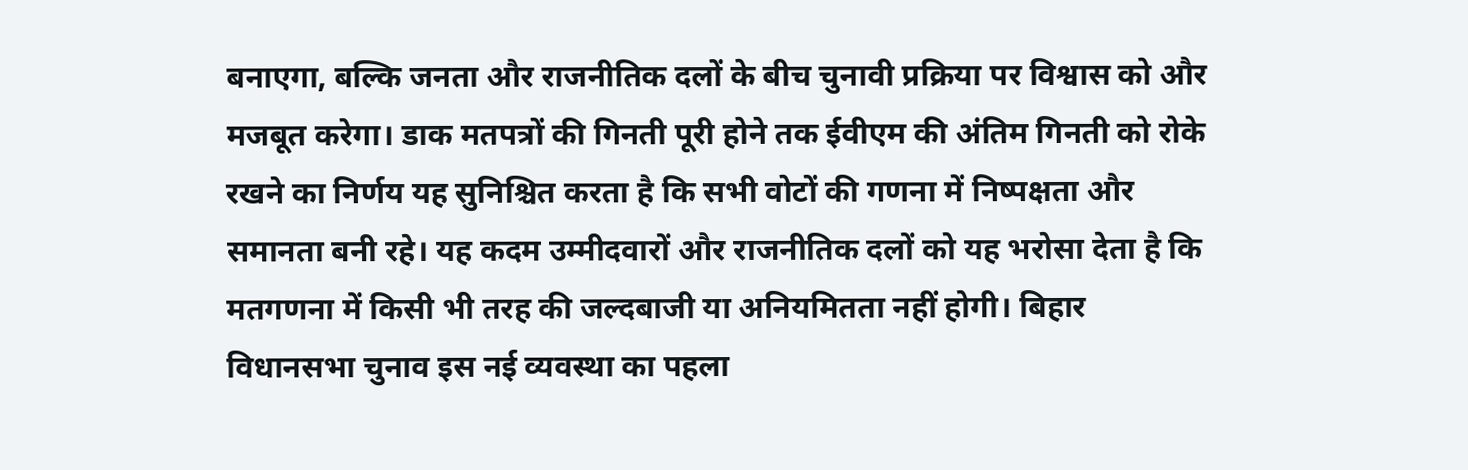बनाएगा, बल्कि जनता और राजनीतिक दलों के बीच चुनावी प्रक्रिया पर विश्वास को और मजबूत करेगा। डाक मतपत्रों की गिनती पूरी होने तक ईवीएम की अंतिम गिनती को रोके रखने का निर्णय यह सुनिश्चित करता है कि सभी वोटों की गणना में निष्पक्षता और समानता बनी रहे। यह कदम उम्मीदवारों और राजनीतिक दलों को यह भरोसा देता है कि मतगणना में किसी भी तरह की जल्दबाजी या अनियमितता नहीं होगी। बिहार विधानसभा चुनाव इस नई व्यवस्था का पहला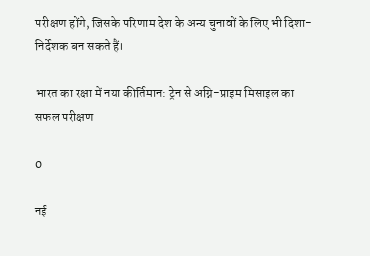परीक्षण होंगे, जिसके परिणाम देश के अन्य चुनावों के लिए भी दिशा-निर्देशक बन सकते हैं।

भारत का रक्षा में नया कीर्तिमान: ट्रेन से अग्नि-प्राइम मिसाइल का सफल परीक्षण

0

नई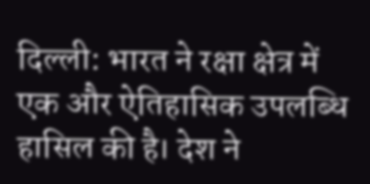दिल्ली: भारत ने रक्षा क्षेत्र में एक और ऐतिहासिक उपलब्धि हासिल की है। देश ने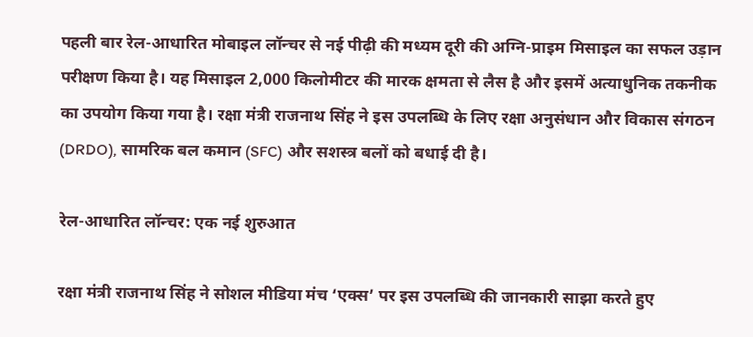पहली बार रेल-आधारित मोबाइल लॉन्चर से नई पीढ़ी की मध्यम दूरी की अग्नि-प्राइम मिसाइल का सफल उड़ान परीक्षण किया है। यह मिसाइल 2,000 किलोमीटर की मारक क्षमता से लैस है और इसमें अत्याधुनिक तकनीक का उपयोग किया गया है। रक्षा मंत्री राजनाथ सिंह ने इस उपलब्धि के लिए रक्षा अनुसंधान और विकास संगठन (DRDO), सामरिक बल कमान (SFC) और सशस्त्र बलों को बधाई दी है।

रेल-आधारित लॉन्चर: एक नई शुरुआत

रक्षा मंत्री राजनाथ सिंह ने सोशल मीडिया मंच ‘एक्स’ पर इस उपलब्धि की जानकारी साझा करते हुए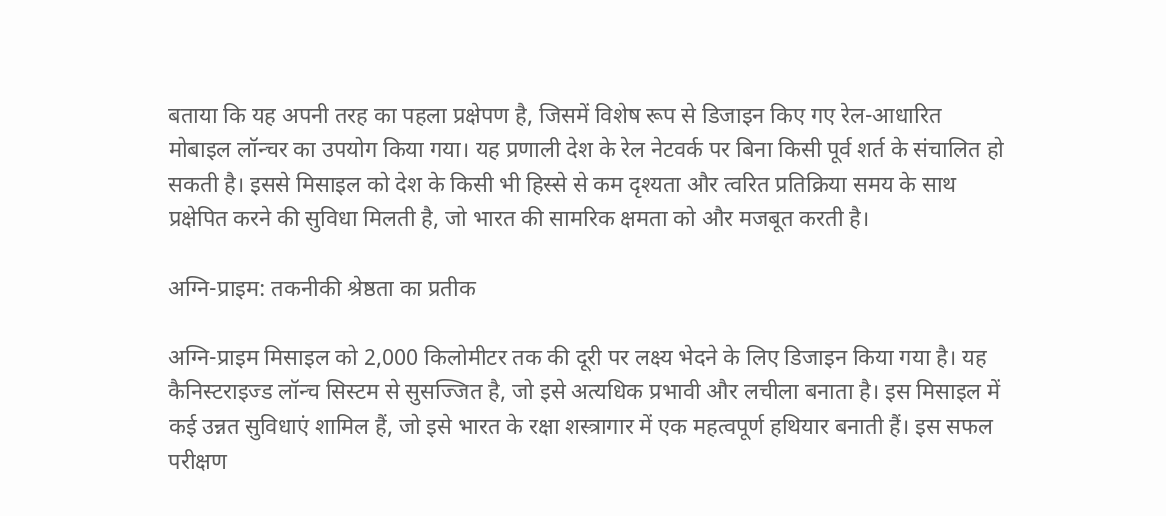बताया कि यह अपनी तरह का पहला प्रक्षेपण है, जिसमें विशेष रूप से डिजाइन किए गए रेल-आधारित मोबाइल लॉन्चर का उपयोग किया गया। यह प्रणाली देश के रेल नेटवर्क पर बिना किसी पूर्व शर्त के संचालित हो सकती है। इससे मिसाइल को देश के किसी भी हिस्से से कम दृश्यता और त्वरित प्रतिक्रिया समय के साथ प्रक्षेपित करने की सुविधा मिलती है, जो भारत की सामरिक क्षमता को और मजबूत करती है।

अग्नि-प्राइम: तकनीकी श्रेष्ठता का प्रतीक

अग्नि-प्राइम मिसाइल को 2,000 किलोमीटर तक की दूरी पर लक्ष्य भेदने के लिए डिजाइन किया गया है। यह कैनिस्टराइज्ड लॉन्च सिस्टम से सुसज्जित है, जो इसे अत्यधिक प्रभावी और लचीला बनाता है। इस मिसाइल में कई उन्नत सुविधाएं शामिल हैं, जो इसे भारत के रक्षा शस्त्रागार में एक महत्वपूर्ण हथियार बनाती हैं। इस सफल परीक्षण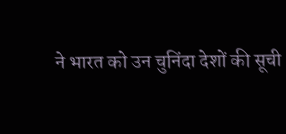ने भारत को उन चुनिंदा देशों की सूची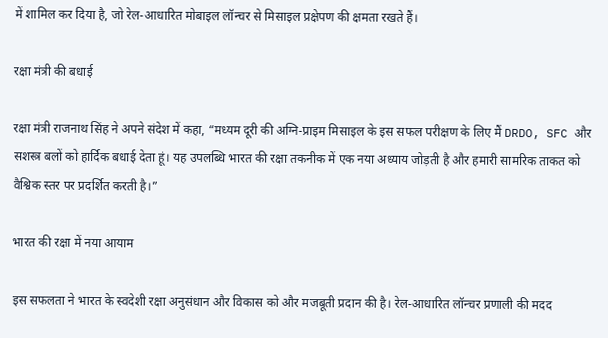में शामिल कर दिया है, जो रेल-आधारित मोबाइल लॉन्चर से मिसाइल प्रक्षेपण की क्षमता रखते हैं।

रक्षा मंत्री की बधाई

रक्षा मंत्री राजनाथ सिंह ने अपने संदेश में कहा, “मध्यम दूरी की अग्नि-प्राइम मिसाइल के इस सफल परीक्षण के लिए मैं DRDO, SFC और सशस्त्र बलों को हार्दिक बधाई देता हूं। यह उपलब्धि भारत की रक्षा तकनीक में एक नया अध्याय जोड़ती है और हमारी सामरिक ताकत को वैश्विक स्तर पर प्रदर्शित करती है।”

भारत की रक्षा में नया आयाम

इस सफलता ने भारत के स्वदेशी रक्षा अनुसंधान और विकास को और मजबूती प्रदान की है। रेल-आधारित लॉन्चर प्रणाली की मदद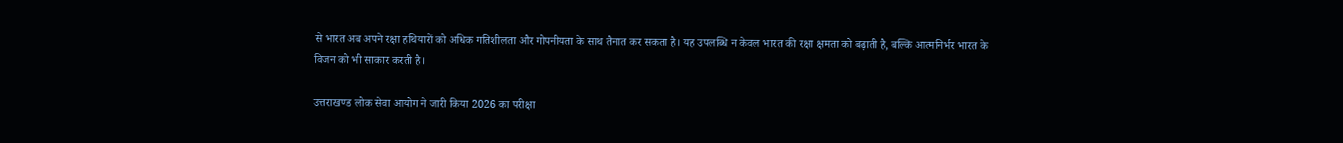से भारत अब अपने रक्षा हथियारों को अधिक गतिशीलता और गोपनीयता के साथ तैनात कर सकता है। यह उपलब्धि न केवल भारत की रक्षा क्षमता को बढ़ाती है, बल्कि आत्मनिर्भर भारत के विजन को भी साकार करती है।

उत्तराखण्ड लोक सेवा आयोग ने जारी किया 2026 का परीक्षा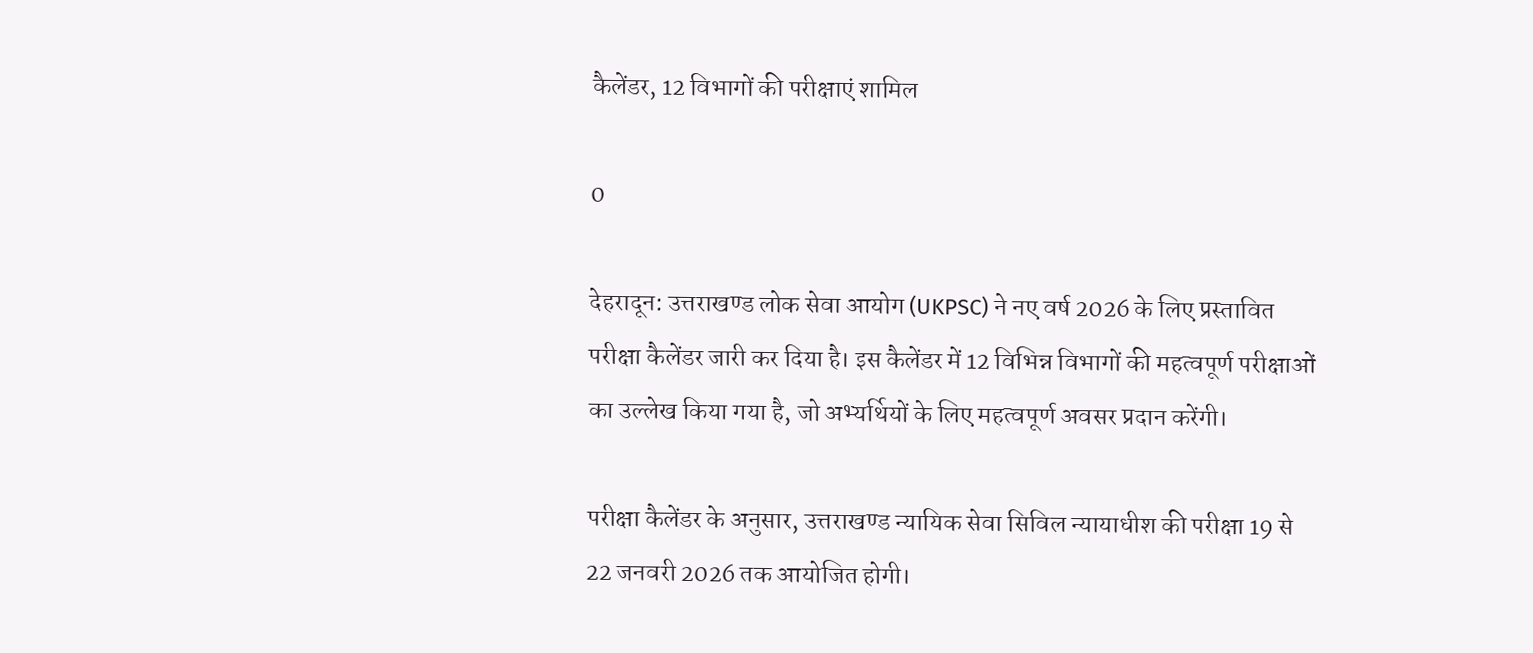कैलेंडर, 12 विभागों की परीक्षाएं शामिल

0

देहरादून: उत्तराखण्ड लोक सेवा आयोग (UKPSC) ने नए वर्ष 2026 के लिए प्रस्तावित परीक्षा कैलेंडर जारी कर दिया है। इस कैलेंडर में 12 विभिन्न विभागों की महत्वपूर्ण परीक्षाओं का उल्लेख किया गया है, जो अभ्यर्थियों के लिए महत्वपूर्ण अवसर प्रदान करेंगी।

परीक्षा कैलेंडर के अनुसार, उत्तराखण्ड न्यायिक सेवा सिविल न्यायाधीश की परीक्षा 19 से 22 जनवरी 2026 तक आयोजित होगी।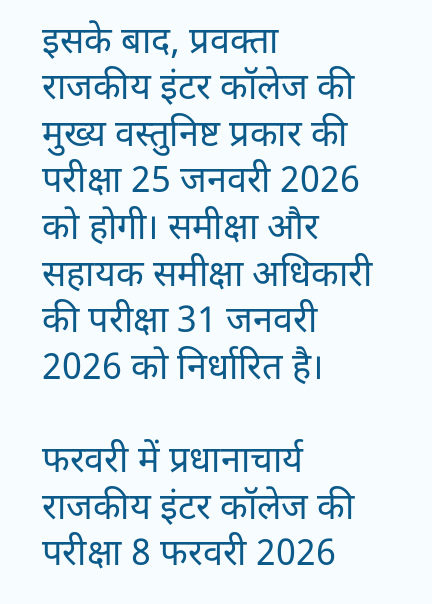इसके बाद, प्रवक्ता राजकीय इंटर कॉलेज की मुख्य वस्तुनिष्ट प्रकार की परीक्षा 25 जनवरी 2026 को होगी। समीक्षा और सहायक समीक्षा अधिकारी की परीक्षा 31 जनवरी 2026 को निर्धारित है।

फरवरी में प्रधानाचार्य राजकीय इंटर कॉलेज की परीक्षा 8 फरवरी 2026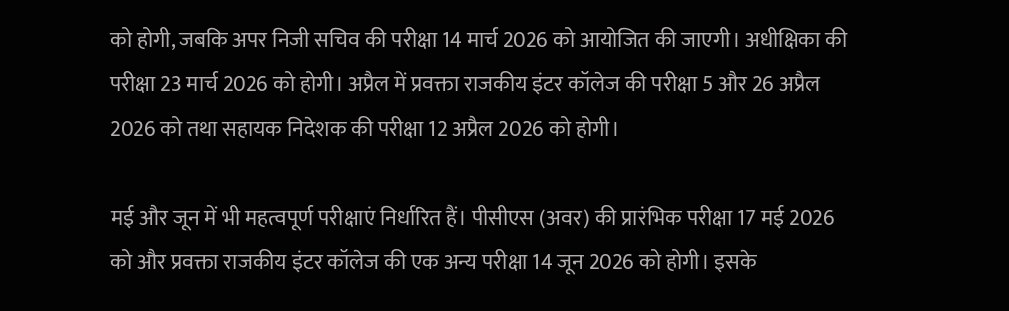को होगी, जबकि अपर निजी सचिव की परीक्षा 14 मार्च 2026 को आयोजित की जाएगी। अधीक्षिका की परीक्षा 23 मार्च 2026 को होगी। अप्रैल में प्रवक्ता राजकीय इंटर कॉलेज की परीक्षा 5 और 26 अप्रैल 2026 को तथा सहायक निदेशक की परीक्षा 12 अप्रैल 2026 को होगी।

मई और जून में भी महत्वपूर्ण परीक्षाएं निर्धारित हैं। पीसीएस (अवर) की प्रारंभिक परीक्षा 17 मई 2026 को और प्रवक्ता राजकीय इंटर कॉलेज की एक अन्य परीक्षा 14 जून 2026 को होगी। इसके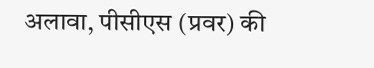अलावा, पीसीएस (प्रवर) की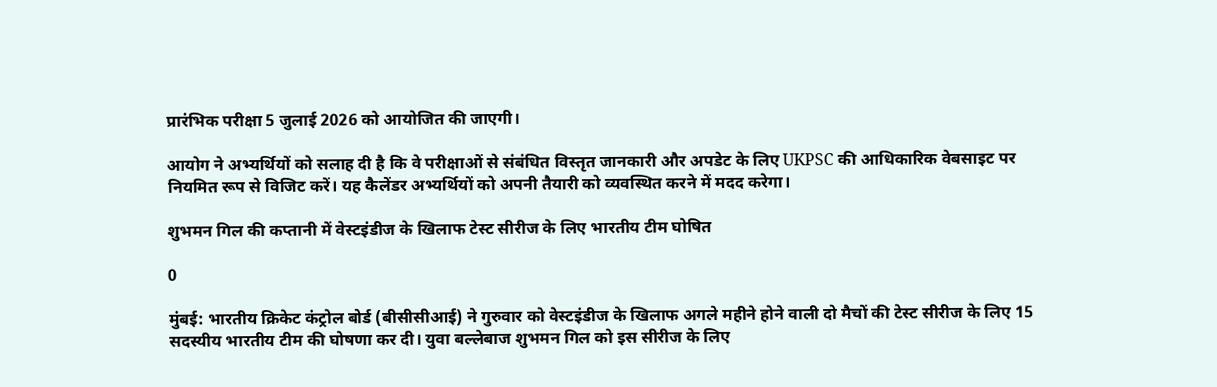प्रारंभिक परीक्षा 5 जुलाई 2026 को आयोजित की जाएगी।

आयोग ने अभ्यर्थियों को सलाह दी है कि वे परीक्षाओं से संबंधित विस्तृत जानकारी और अपडेट के लिए UKPSC की आधिकारिक वेबसाइट पर नियमित रूप से विजिट करें। यह कैलेंडर अभ्यर्थियों को अपनी तैयारी को व्यवस्थित करने में मदद करेगा।

शुभमन गिल की कप्तानी में वेस्टइंडीज के खिलाफ टेस्ट सीरीज के लिए भारतीय टीम घोषित

0

मुंबई: भारतीय क्रिकेट कंट्रोल बोर्ड (बीसीसीआई) ने गुरुवार को वेस्टइंडीज के खिलाफ अगले महीने होने वाली दो मैचों की टेस्ट सीरीज के लिए 15 सदस्यीय भारतीय टीम की घोषणा कर दी। युवा बल्लेबाज शुभमन गिल को इस सीरीज के लिए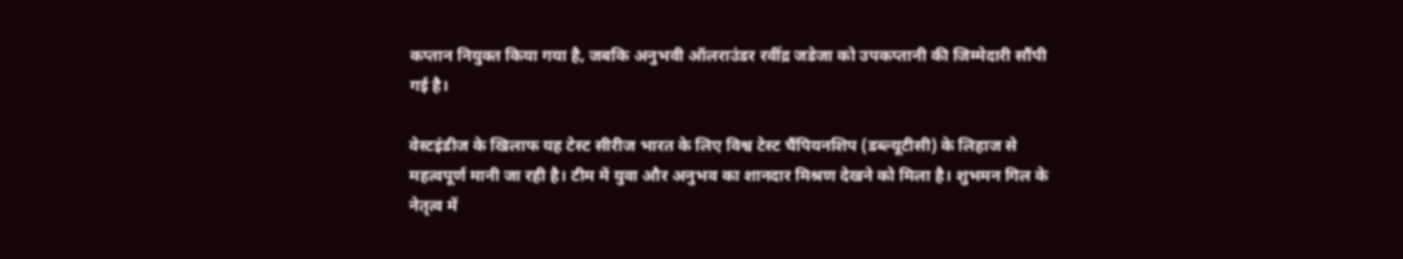कप्तान नियुक्त किया गया है, जबकि अनुभवी ऑलराउंडर रवींद्र जडेजा को उपकप्तानी की जिम्मेदारी सौंपी गई है।

वेस्टइंडीज के खिलाफ यह टेस्ट सीरीज भारत के लिए विश्व टेस्ट चैंपियनशिप (डब्ल्यूटीसी) के लिहाज से महत्वपूर्ण मानी जा रही है। टीम में युवा और अनुभव का शानदार मिश्रण देखने को मिला है। शुभमन गिल के नेतृत्व में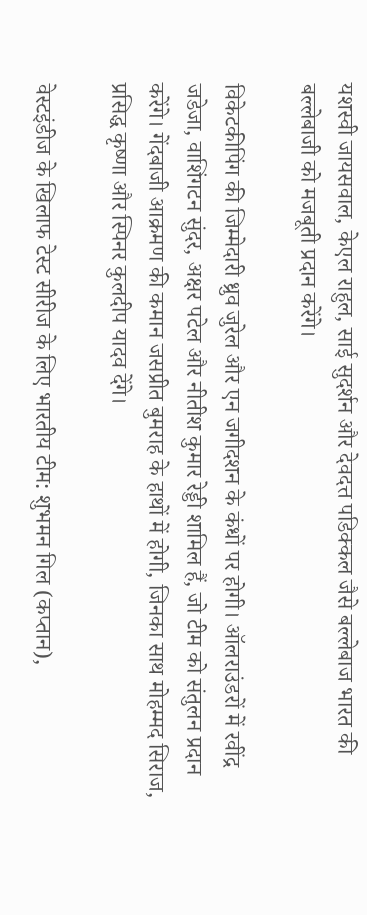यशस्वी जायसवाल, केएल राहुल, साई सुदर्शन और देवदत्त पडिक्कल जैसे बल्लेबाज भारत की बल्लेबाजी को मजबूती प्रदान करेंगे।

विकेटकीपिंग की जिम्मेदारी ध्रुव जुरेल और एन जगीदशन के कंधों पर होगी। ऑलराउंडरों में रवींद्र जडेजा, वाशिंगटन सुंदर, अक्षर पटेल और नीतीश कुमार रेड्डी शामिल हैं, जो टीम को संतुलन प्रदान करेंगे। गेंदबाजी आक्रमण की कमान जसप्रीत बुमराह के हाथों में होगी, जिनका साथ मोहम्मद सिराज, प्रसिद्ध कृष्णा और स्पिनर कुलदीप यादव देंगे।

वेस्टइंडीज के खिलाफ टेस्ट सीरीज के लिए भारतीय टीम: शुभमन गिल (कप्तान),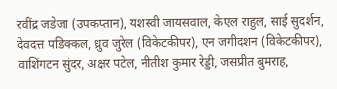रवींद्र जडेजा (उपकप्तान), यशस्वी जायसवाल, केएल राहुल, साई सुदर्शन, देवदत्त पडिक्कल, ध्रुव जुरेल (विकेटकीपर), एन जगीदशन (विकेटकीपर), वाशिंगटन सुंदर, अक्षर पटेल, नीतीश कुमार रेड्डी, जसप्रीत बुमराह,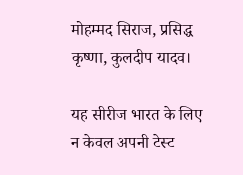मोहम्मद सिराज, प्रसिद्ध कृष्णा, कुलदीप यादव।

यह सीरीज भारत के लिए न केवल अपनी टेस्ट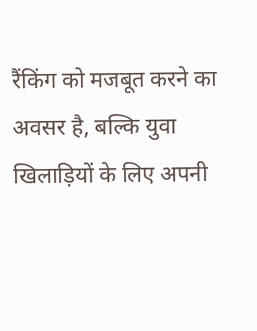रैंकिंग को मजबूत करने का अवसर है, बल्कि युवा खिलाड़ियों के लिए अपनी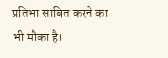प्रतिभा साबित करने का भी मौका है।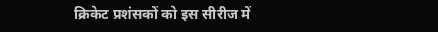क्रिकेट प्रशंसकों को इस सीरीज में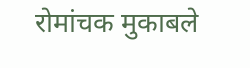रोमांचक मुकाबले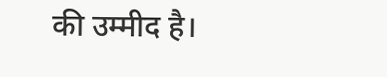की उम्मीद है।